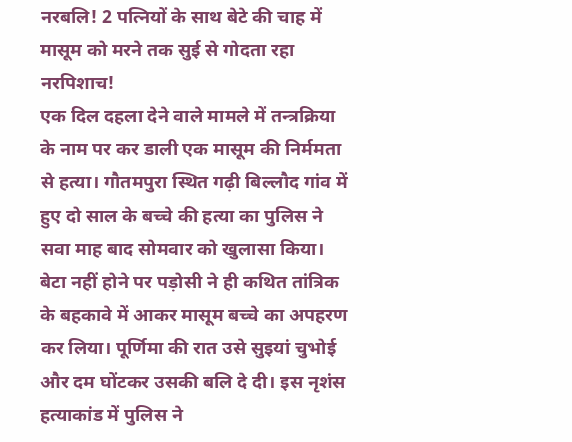नरबलि! 2 पत्नियों के साथ बेटे की चाह में मासूम को मरने तक सुई से गोदता रहा नरपिशाच!
एक दिल दहला देने वाले मामले में तन्त्रक्रिया के नाम पर कर डाली एक मासूम की निर्ममता से हत्या। गौतमपुरा स्थित गढ़ी बिल्लौद गांव में हुए दो साल के बच्चे की हत्या का पुलिस ने सवा माह बाद सोमवार को खुलासा किया। बेटा नहीं होने पर पड़ोसी ने ही कथित तांत्रिक के बहकावे में आकर मासूम बच्चे का अपहरण कर लिया। पूर्णिमा की रात उसे सुइयां चुभोई और दम घोंटकर उसकी बलि दे दी। इस नृशंस हत्याकांड में पुलिस ने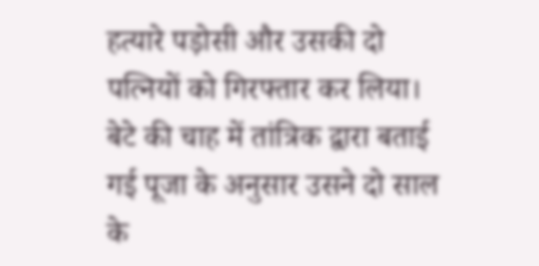हत्यारे पड़ोसी और उसकी दो पत्नियों को गिरफ्तार कर लिया।
बेटे की चाह में तांत्रिक द्वारा बताई गई पूजा के अनुसार उसने दो साल के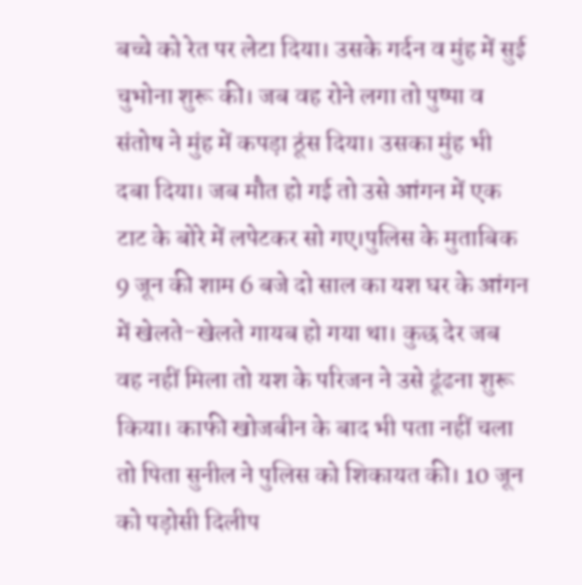बच्चे को रेत पर लेटा दिया। उसके गर्दन व मुंह में सुई चुभोना शुरू की। जब वह रोने लगा तो पुष्पा व संतोष ने मुंह में कपड़ा ठूंस दिया। उसका मुंह भी दबा दिया। जब मौत हो गई तो उसे आंगन में एक टाट के बोरे में लपेटकर सो गए।पुलिस के मुताबिक 9 जून की शाम 6 बजे दो साल का यश घर के आंगन में खेलते-खेलते गायब हो गया था। कुछ देर जब वह नहीं मिला तो यश के परिजन ने उसे ढूंढना शुरू किया। काफी खोजबीन के बाद भी पता नहीं चला तो पिता सुनील ने पुलिस को शिकायत की। 10 जून को पड़ोसी दिलीप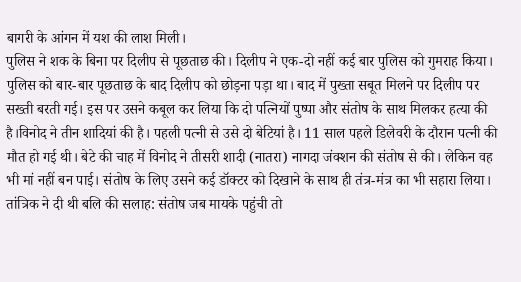बागरी के आंगन में यश की लाश मिली।
पुलिस ने शक के बिना पर दिलीप से पूछताछ की। दिलीप ने एक-दो नहीं कई बार पुलिस को गुमराह किया। पुलिस को बार-बार पूछताछ के बाद दिलीप को छोड़ना पड़ा था। बाद में पुख्ता सबूत मिलने पर दिलीप पर सख्ती बरती गई। इस पर उसने कबूल कर लिया कि दो पत्नियों पुष्पा और संतोष के साथ मिलकर हत्या की है।विनोद ने तीन शादियां की है। पहली पत्नी से उसे दो बेटियां है। 11 साल पहले डिलेवरी के दौरान पत्नी की मौत हो गई थी। बेटे की चाह में विनोद ने तीसरी शादी (नातरा) नागदा जंक्शन की संतोष से की। लेकिन वह भी मां नहीं बन पाई। संतोष के लिए उसने कई डॉक्टर को दिखाने के साथ ही तंत्र-मंत्र का भी सहारा लिया।
तांत्रिक ने दी थी बलि की सलाह: संतोष जब मायके पहुंची तो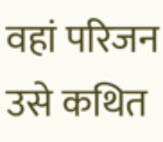वहां परिजन उसे कथित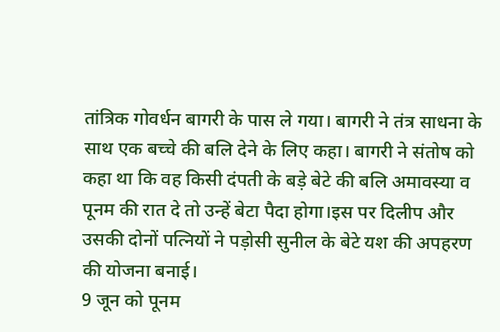तांत्रिक गोवर्धन बागरी के पास ले गया। बागरी ने तंत्र साधना के साथ एक बच्चे की बलि देने के लिए कहा। बागरी ने संतोष को कहा था कि वह किसी दंपती के बड़े बेटे की बलि अमावस्या व पूनम की रात दे तो उन्हें बेटा पैदा होगा।इस पर दिलीप और उसकी दोनों पत्नियों ने पड़ोसी सुनील के बेटे यश की अपहरण की योजना बनाई।
9 जून को पूनम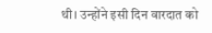थी। उन्होंने इसी दिन वारदात को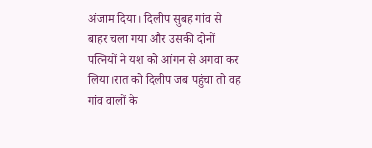अंजाम दिया। दिलीप सुबह गांव से बाहर चला गया और उसकी दोनों पत्नियों ने यश को आंगन से अगवा कर लिया।रात को दिलीप जब पहुंचा तो वह गांव वालों के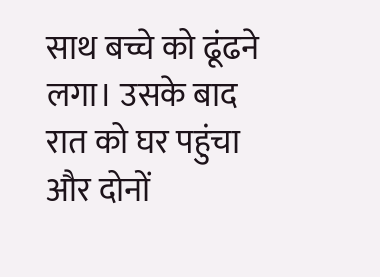साथ बच्चे को ढूंढने लगा। उसके बाद रात को घर पहुंचा और दोनों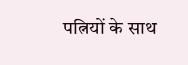पत्नियों के साथ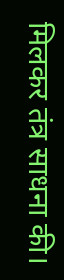मिलकर तंत्र साधना की।